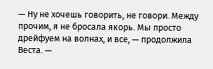— Ну не хочешь говорить, не говори. Между прочим, я не бросала якорь. Мы просто дрейфуем на волнах, и все, — продолжила Веста. —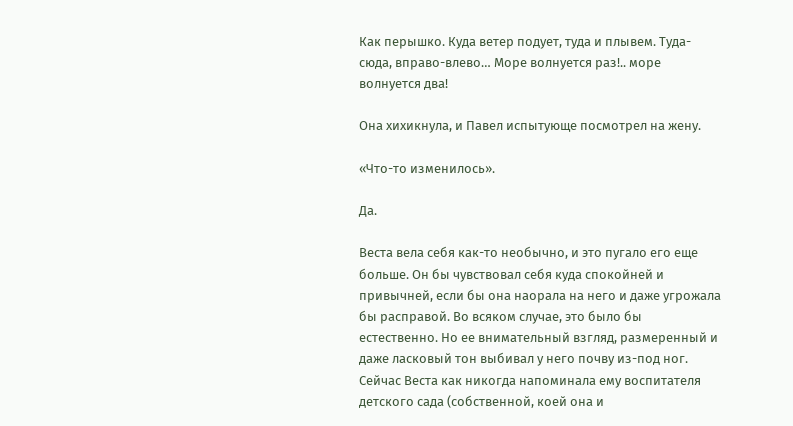Как перышко. Куда ветер подует, туда и плывем. Туда-сюда, вправо-влево… Море волнуется раз!.. море волнуется два!

Она хихикнула, и Павел испытующе посмотрел на жену.

«Что-то изменилось».

Да.

Веста вела себя как-то необычно, и это пугало его еще больше. Он бы чувствовал себя куда спокойней и привычней, если бы она наорала на него и даже угрожала бы расправой. Во всяком случае, это было бы естественно. Но ее внимательный взгляд, размеренный и даже ласковый тон выбивал у него почву из-под ног. Сейчас Веста как никогда напоминала ему воспитателя детского сада (собственной, коей она и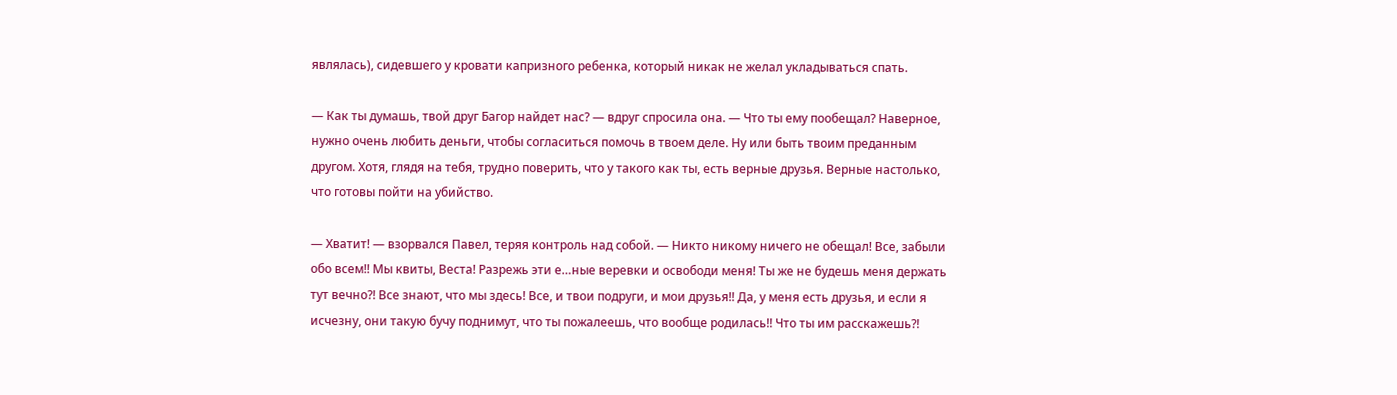являлась), сидевшего у кровати капризного ребенка, который никак не желал укладываться спать.

— Как ты думашь, твой друг Багор найдет нас? — вдруг спросила она. — Что ты ему пообещал? Наверное, нужно очень любить деньги, чтобы согласиться помочь в твоем деле. Ну или быть твоим преданным другом. Хотя, глядя на тебя, трудно поверить, что у такого как ты, есть верные друзья. Верные настолько, что готовы пойти на убийство.

— Хватит! — взорвался Павел, теряя контроль над собой. — Никто никому ничего не обещал! Все, забыли обо всем!! Мы квиты, Веста! Разрежь эти е…ные веревки и освободи меня! Ты же не будешь меня держать тут вечно?! Все знают, что мы здесь! Все, и твои подруги, и мои друзья!! Да, у меня есть друзья, и если я исчезну, они такую бучу поднимут, что ты пожалеешь, что вообще родилась!! Что ты им расскажешь?!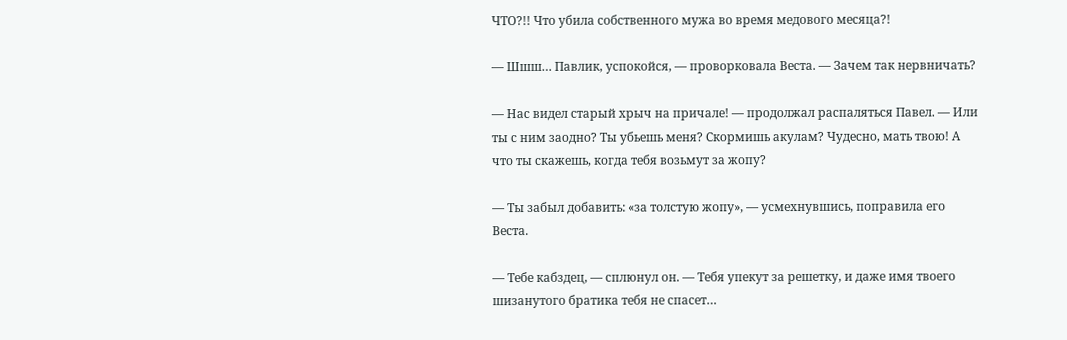ЧТО?!! Что убила собственного мужа во время медового месяца?!

— Шшш… Павлик, успокойся, — проворковала Веста. — Зачем так нервничать?

— Нас видел старый хрыч на причале! — продолжал распаляться Павел. — Или ты с ним заодно? Ты убьешь меня? Скормишь акулам? Чудесно, мать твою! А что ты скажешь, когда тебя возьмут за жопу?

— Ты забыл добавить: «за толстую жопу», — усмехнувшись, поправила его Веста.

— Тебе кабздец, — сплюнул он. — Тебя упекут за решетку, и даже имя твоего шизанутого братика тебя не спасет…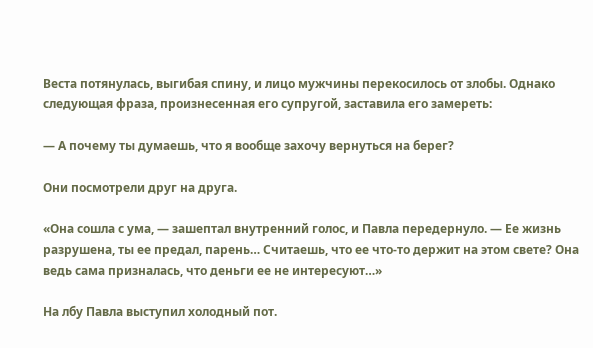Веста потянулась, выгибая спину, и лицо мужчины перекосилось от злобы. Однако следующая фраза, произнесенная его супругой, заставила его замереть:

— А почему ты думаешь, что я вообще захочу вернуться на берег?

Они посмотрели друг на друга.

«Она сошла с ума, — зашептал внутренний голос, и Павла передернуло. — Ее жизнь разрушена, ты ее предал, парень… Считаешь, что ее что-то держит на этом свете? Она ведь сама призналась, что деньги ее не интересуют…»

На лбу Павла выступил холодный пот.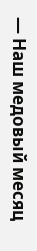— Наш медовый месяц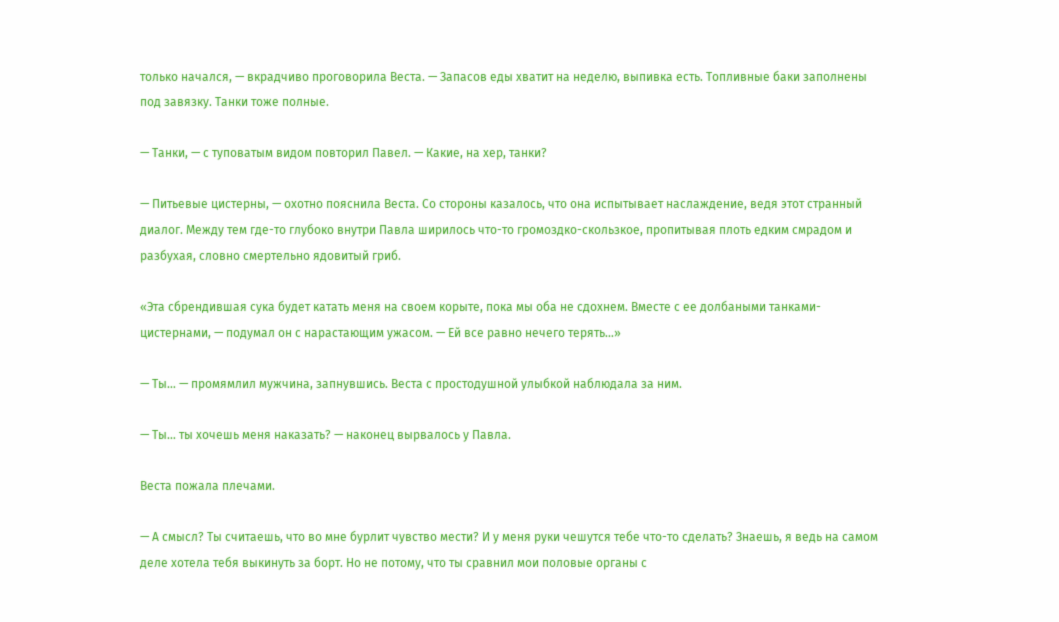только начался, — вкрадчиво проговорила Веста. — Запасов еды хватит на неделю, выпивка есть. Топливные баки заполнены под завязку. Танки тоже полные.

— Танки, — с туповатым видом повторил Павел. — Какие, на хер, танки?

— Питьевые цистерны, — охотно пояснила Веста. Со стороны казалось, что она испытывает наслаждение, ведя этот странный диалог. Между тем где-то глубоко внутри Павла ширилось что-то громоздко-скользкое, пропитывая плоть едким смрадом и разбухая, словно смертельно ядовитый гриб.

«Эта сбрендившая сука будет катать меня на своем корыте, пока мы оба не сдохнем. Вместе с ее долбаными танками-цистернами, — подумал он с нарастающим ужасом. — Ей все равно нечего терять…»

— Ты… — промямлил мужчина, запнувшись. Веста с простодушной улыбкой наблюдала за ним.

— Ты… ты хочешь меня наказать? — наконец вырвалось у Павла.

Веста пожала плечами.

— А смысл? Ты считаешь, что во мне бурлит чувство мести? И у меня руки чешутся тебе что-то сделать? Знаешь, я ведь на самом деле хотела тебя выкинуть за борт. Но не потому, что ты сравнил мои половые органы с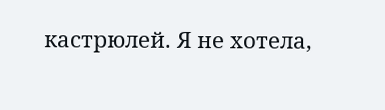кастрюлей. Я не хотела,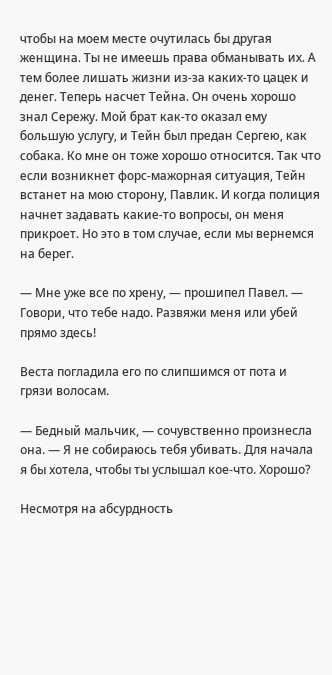чтобы на моем месте очутилась бы другая женщина. Ты не имеешь права обманывать их. А тем более лишать жизни из-за каких-то цацек и денег. Теперь насчет Тейна. Он очень хорошо знал Сережу. Мой брат как-то оказал ему большую услугу, и Тейн был предан Сергею, как собака. Ко мне он тоже хорошо относится. Так что если возникнет форс-мажорная ситуация, Тейн встанет на мою сторону, Павлик. И когда полиция начнет задавать какие-то вопросы, он меня прикроет. Но это в том случае, если мы вернемся на берег.

— Мне уже все по хрену, — прошипел Павел. — Говори, что тебе надо. Развяжи меня или убей прямо здесь!

Веста погладила его по слипшимся от пота и грязи волосам.

— Бедный мальчик, — сочувственно произнесла она. — Я не собираюсь тебя убивать. Для начала я бы хотела, чтобы ты услышал кое-что. Хорошо?

Несмотря на абсурдность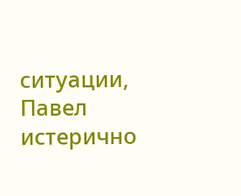ситуации, Павел истерично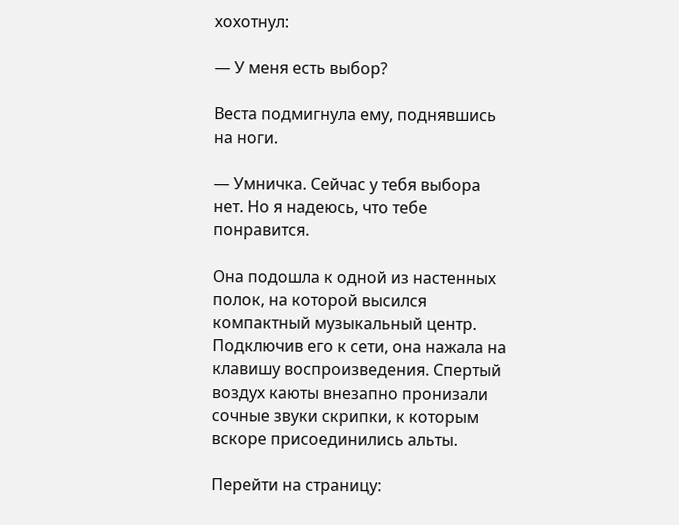хохотнул:

— У меня есть выбор?

Веста подмигнула ему, поднявшись на ноги.

— Умничка. Сейчас у тебя выбора нет. Но я надеюсь, что тебе понравится.

Она подошла к одной из настенных полок, на которой высился компактный музыкальный центр. Подключив его к сети, она нажала на клавишу воспроизведения. Спертый воздух каюты внезапно пронизали сочные звуки скрипки, к которым вскоре присоединились альты.

Перейти на страницу: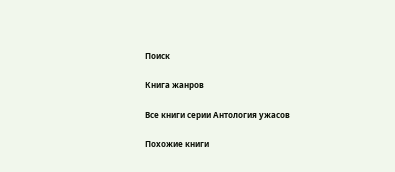Поиск

Книга жанров

Все книги серии Антология ужасов

Похожие книги